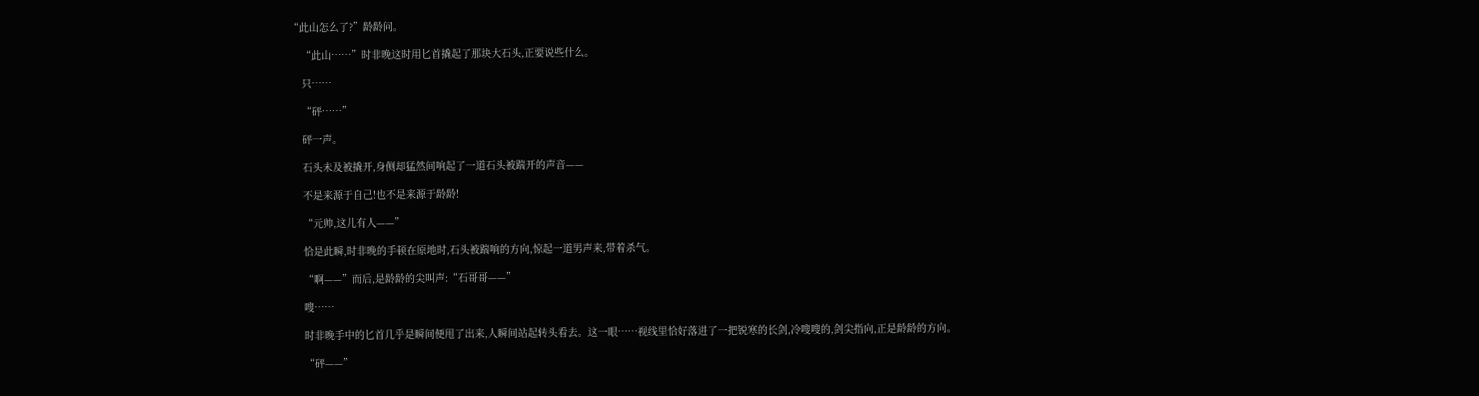“此山怎么了?”龄龄问。

    “此山……”时非晚这时用匕首撬起了那块大石头,正要说些什么。

    只……

    “砰……”

    砰一声。

    石头未及被撬开,身侧却猛然间响起了一道石头被踹开的声音——

    不是来源于自己!也不是来源于龄龄!

    “元帅,这儿有人——”

    恰是此瞬,时非晚的手顿在原地时,石头被踹响的方向,惊起一道男声来,带着杀气。

    “啊——”而后,是龄龄的尖叫声:“石哥哥——”

    嗖……

    时非晚手中的匕首几乎是瞬间便甩了出来,人瞬间站起转头看去。这一眼……视线里恰好落进了一把锐寒的长剑,冷嗖嗖的,剑尖指向,正是龄龄的方向。

    “砰——”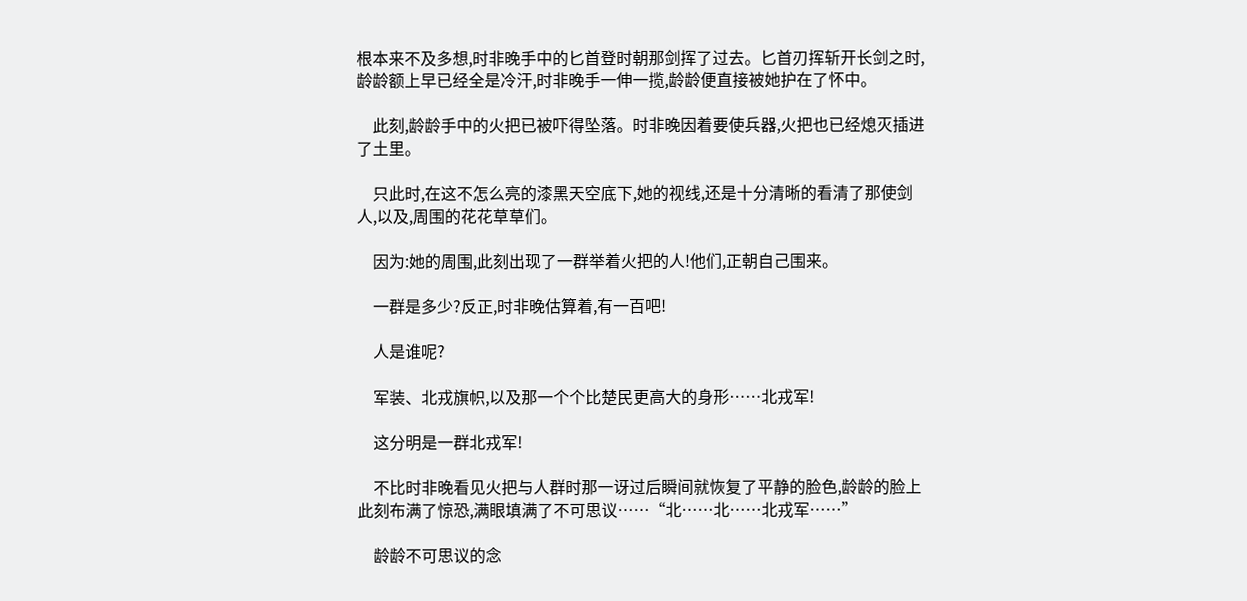根本来不及多想,时非晚手中的匕首登时朝那剑挥了过去。匕首刃挥斩开长剑之时,龄龄额上早已经全是冷汗,时非晚手一伸一揽,龄龄便直接被她护在了怀中。

    此刻,龄龄手中的火把已被吓得坠落。时非晚因着要使兵器,火把也已经熄灭插进了土里。

    只此时,在这不怎么亮的漆黑天空底下,她的视线,还是十分清晰的看清了那使剑人,以及,周围的花花草草们。

    因为:她的周围,此刻出现了一群举着火把的人!他们,正朝自己围来。

    一群是多少?反正,时非晚估算着,有一百吧!

    人是谁呢?

    军装、北戎旗帜,以及那一个个比楚民更高大的身形……北戎军!

    这分明是一群北戎军!

    不比时非晚看见火把与人群时那一讶过后瞬间就恢复了平静的脸色,龄龄的脸上此刻布满了惊恐,满眼填满了不可思议……“北……北……北戎军……”

    龄龄不可思议的念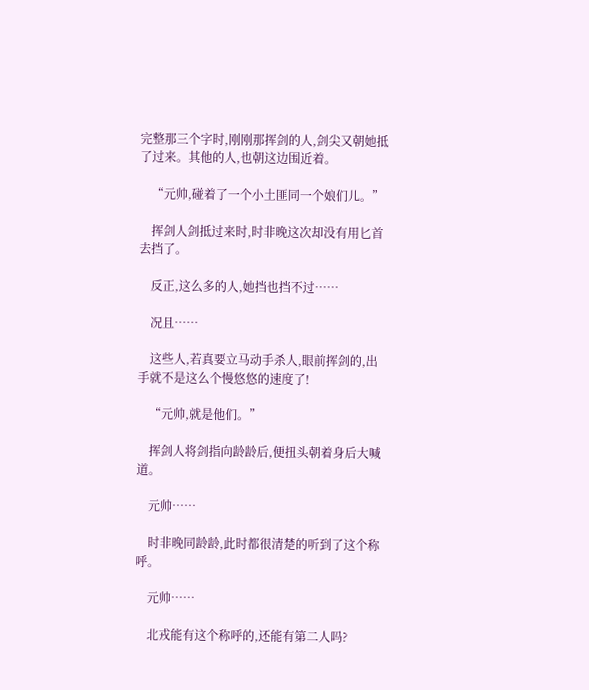完整那三个字时,刚刚那挥剑的人,剑尖又朝她抵了过来。其他的人,也朝这边围近着。

    “元帅,碰着了一个小土匪同一个娘们儿。”

    挥剑人剑抵过来时,时非晚这次却没有用匕首去挡了。

    反正,这么多的人,她挡也挡不过……

    况且……

    这些人,若真要立马动手杀人,眼前挥剑的,出手就不是这么个慢悠悠的速度了!

    “元帅,就是他们。”

    挥剑人将剑指向龄龄后,便扭头朝着身后大喊道。

    元帅……

    时非晚同龄龄,此时都很清楚的听到了这个称呼。

    元帅……

    北戎能有这个称呼的,还能有第二人吗?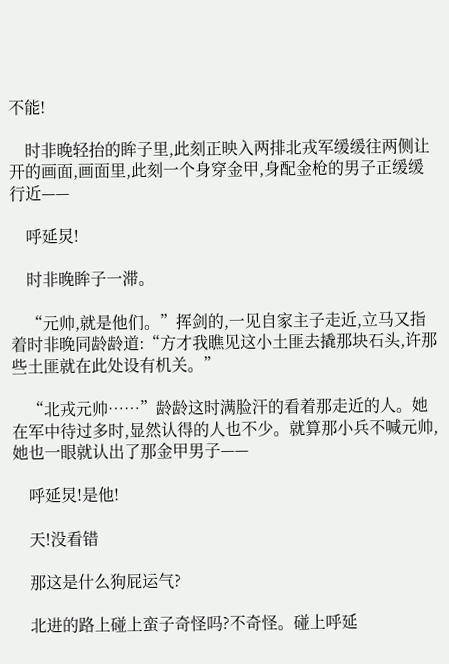不能!

    时非晚轻抬的眸子里,此刻正映入两排北戎军缓缓往两侧让开的画面,画面里,此刻一个身穿金甲,身配金枪的男子正缓缓行近——

    呼延炅!

    时非晚眸子一滞。

    “元帅,就是他们。”挥剑的,一见自家主子走近,立马又指着时非晚同龄龄道:“方才我瞧见这小土匪去撬那块石头,许那些土匪就在此处设有机关。”

    “北戎元帅……”龄龄这时满脸汗的看着那走近的人。她在军中待过多时,显然认得的人也不少。就算那小兵不喊元帅,她也一眼就认出了那金甲男子——

    呼延炅!是他!

    天!没看错

    那这是什么狗屁运气?

    北进的路上碰上蛮子奇怪吗?不奇怪。碰上呼延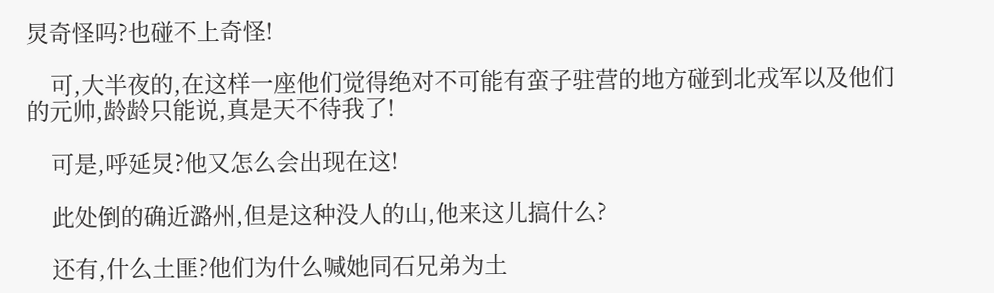炅奇怪吗?也碰不上奇怪!

    可,大半夜的,在这样一座他们觉得绝对不可能有蛮子驻营的地方碰到北戎军以及他们的元帅,龄龄只能说,真是天不待我了!

    可是,呼延炅?他又怎么会出现在这!

    此处倒的确近潞州,但是这种没人的山,他来这儿搞什么?

    还有,什么土匪?他们为什么喊她同石兄弟为土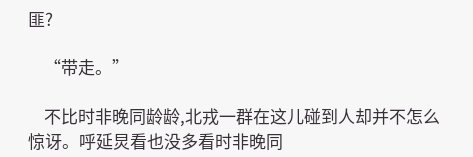匪?

    “带走。”

    不比时非晚同龄龄,北戎一群在这儿碰到人却并不怎么惊讶。呼延炅看也没多看时非晚同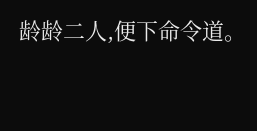龄龄二人,便下命令道。